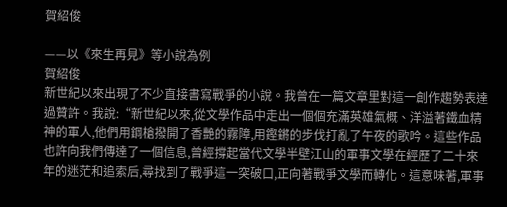賀紹俊

——以《來生再見》等小說為例
賀紹俊
新世紀以來出現了不少直接書寫戰爭的小說。我曾在一篇文章里對這一創作趨勢表達過贊許。我說:“新世紀以來,從文學作品中走出一個個充滿英雄氣概、洋溢著鐵血精神的軍人,他們用鋼槍撥開了香艷的霧障,用鏗鏘的步伐打亂了午夜的歌吟。這些作品也許向我們傳達了一個信息,曾經撐起當代文學半壁江山的軍事文學在經歷了二十來年的迷茫和追索后,尋找到了戰爭這一突破口,正向著戰爭文學而轉化。這意味著,軍事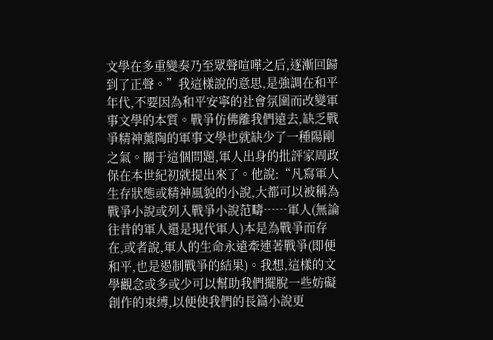文學在多重變奏乃至眾聲喧嘩之后,逐漸回歸到了正聲。”我這樣說的意思,是強調在和平年代,不要因為和平安寧的社會氛圍而改變軍事文學的本質。戰爭仿佛離我們遠去,缺乏戰爭精神薰陶的軍事文學也就缺少了一種陽剛之氣。關于這個問題,軍人出身的批評家周政保在本世紀初就提出來了。他說:“凡寫軍人生存狀態或精神風貌的小說,大都可以被稱為戰爭小說或列入戰爭小說范疇……軍人(無論往昔的軍人還是現代軍人)本是為戰爭而存在,或者說,軍人的生命永遠牽連著戰爭(即便和平,也是遏制戰爭的結果)。我想,這樣的文學觀念或多或少可以幫助我們擺脫一些妨礙創作的束縛,以便使我們的長篇小說更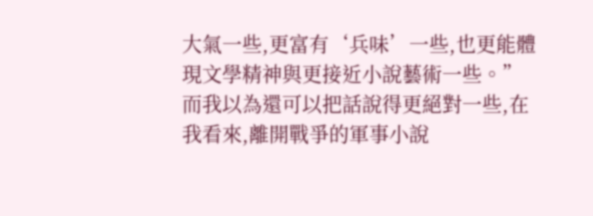大氣一些,更富有‘兵味’一些,也更能體現文學精神與更接近小說藝術一些。”而我以為還可以把話說得更絕對一些,在我看來,離開戰爭的軍事小說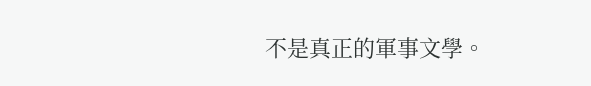不是真正的軍事文學。